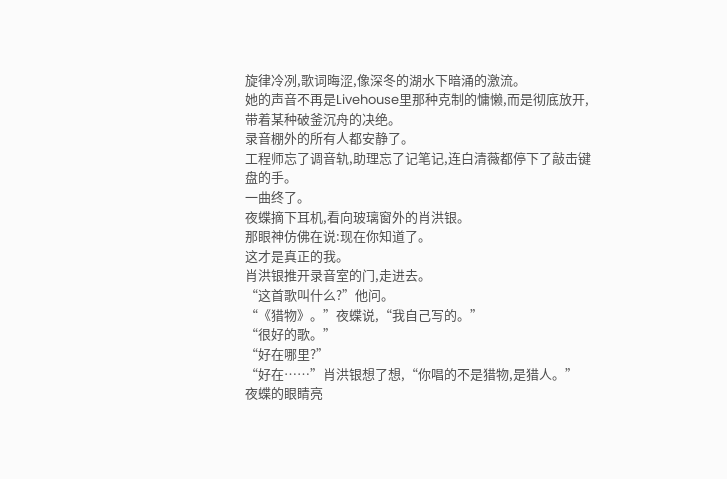旋律冷冽,歌词晦涩,像深冬的湖水下暗涌的激流。
她的声音不再是Livehouse里那种克制的慵懒,而是彻底放开,带着某种破釜沉舟的决绝。
录音棚外的所有人都安静了。
工程师忘了调音轨,助理忘了记笔记,连白清薇都停下了敲击键盘的手。
一曲终了。
夜蝶摘下耳机,看向玻璃窗外的肖洪银。
那眼神仿佛在说:现在你知道了。
这才是真正的我。
肖洪银推开录音室的门,走进去。
“这首歌叫什么?”他问。
“《猎物》。”夜蝶说,“我自己写的。”
“很好的歌。”
“好在哪里?”
“好在……”肖洪银想了想,“你唱的不是猎物,是猎人。”
夜蝶的眼睛亮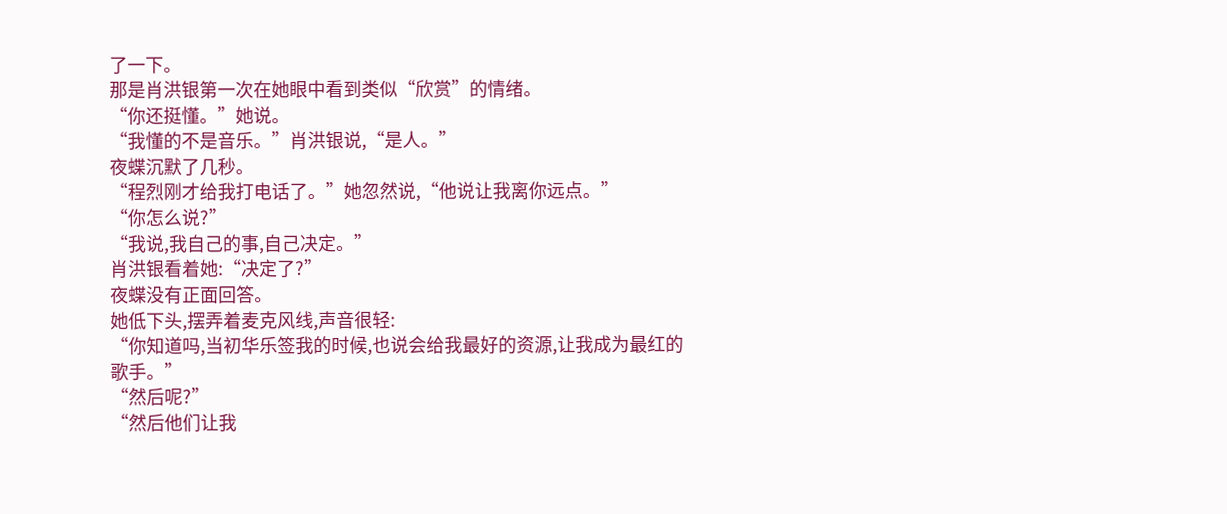了一下。
那是肖洪银第一次在她眼中看到类似“欣赏”的情绪。
“你还挺懂。”她说。
“我懂的不是音乐。”肖洪银说,“是人。”
夜蝶沉默了几秒。
“程烈刚才给我打电话了。”她忽然说,“他说让我离你远点。”
“你怎么说?”
“我说,我自己的事,自己决定。”
肖洪银看着她:“决定了?”
夜蝶没有正面回答。
她低下头,摆弄着麦克风线,声音很轻:
“你知道吗,当初华乐签我的时候,也说会给我最好的资源,让我成为最红的歌手。”
“然后呢?”
“然后他们让我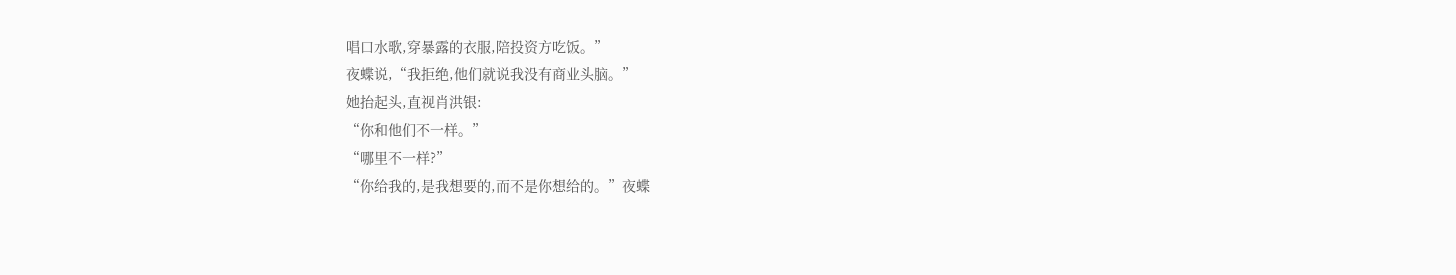唱口水歌,穿暴露的衣服,陪投资方吃饭。”
夜蝶说,“我拒绝,他们就说我没有商业头脑。”
她抬起头,直视肖洪银:
“你和他们不一样。”
“哪里不一样?”
“你给我的,是我想要的,而不是你想给的。”夜蝶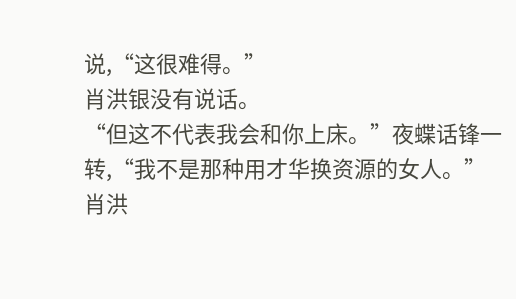说,“这很难得。”
肖洪银没有说话。
“但这不代表我会和你上床。”夜蝶话锋一转,“我不是那种用才华换资源的女人。”
肖洪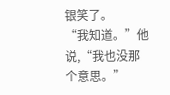银笑了。
“我知道。”他说,“我也没那个意思。”